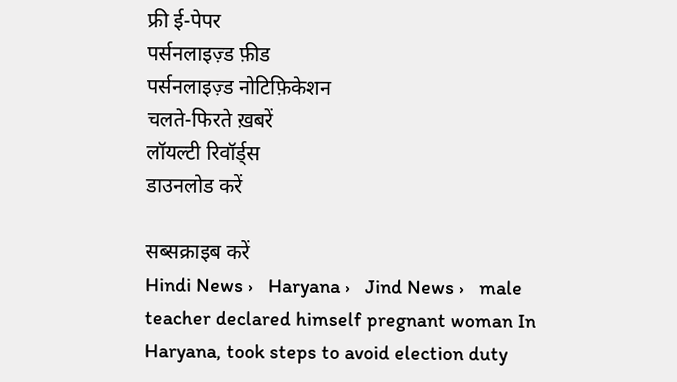फ्री ई-पेपर
पर्सनलाइज़्ड फ़ीड
पर्सनलाइज़्ड नोटिफ़िकेशन
चलते-फिरते ख़बरें
लॉयल्टी रिवॉर्ड्स
डाउनलोड करें

सब्सक्राइब करें
Hindi News ›   Haryana ›   Jind News ›   male teacher declared himself pregnant woman In Haryana, took steps to avoid election duty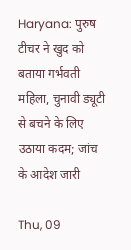Haryana: पुरुष टीचर ने खुद को बताया गर्भवती महिला, चुनावी ड्यूटी से बचने के लिए उठाया कदम; जांच के आदेश जारी

Thu, 09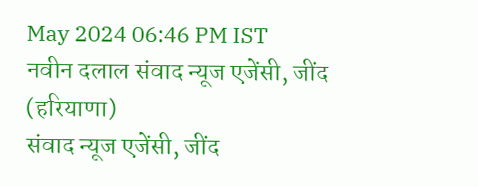May 2024 06:46 PM IST
नवीन दलाल संवाद न्यूज एजेंसी, जींद (हरियाणा)
संवाद न्यूज एजेंसी, जींद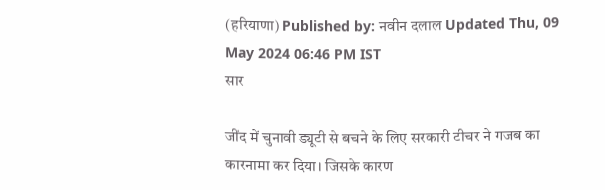(हरियाणा) Published by: नवीन दलाल Updated Thu, 09 May 2024 06:46 PM IST
सार

जींद में चुनावी ड्यूटी से बचने के लिए सरकारी टीचर ने गजब का कारनामा कर दिया। जिसके कारण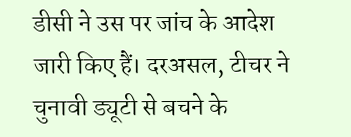डीसी ने उस पर जांच के आदेश जारी किए हैं। दरअसल, टीचर ने चुनावी ड्यूटी से बचने के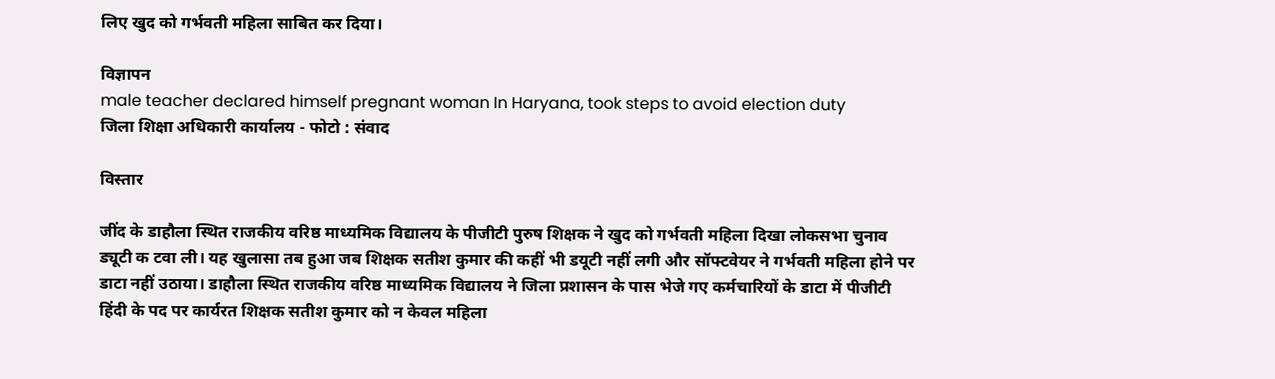लिए खुद को गर्भवती महिला साबित कर दिया।

विज्ञापन
male teacher declared himself pregnant woman In Haryana, took steps to avoid election duty
जिला शिक्षा अधिकारी कार्यालय - फोटो : संवाद

विस्तार

जींद के डाहौला स्थित राजकीय वरिष्ठ माध्यमिक विद्यालय के पीजीटी पुरुष शिक्षक ने खुद को गर्भवती महिला दिखा लोकसभा चुनाव ड्यूटी क टवा ली। यह खुलासा तब हुआ जब शिक्षक सतीश कुमार की कहीं भी डयूटी नहीं लगी और सॉफ्टवेयर ने गर्भवती महिला होने पर डाटा नहीं उठाया। डाहौला स्थित राजकीय वरिष्ठ माध्यमिक विद्यालय ने जिला प्रशासन के पास भेजे गए कर्मचारियों के डाटा में पीजीटी हिंदी के पद पर कार्यरत शिक्षक सतीश कुमार को न केवल महिला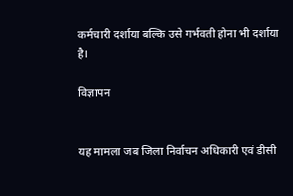कर्मचारी दर्शाया बल्कि उसे गर्भवती होना भी दर्शाया है।

विज्ञापन


यह मामला जब जिला निर्वाचन अधिकारी एवं डीसी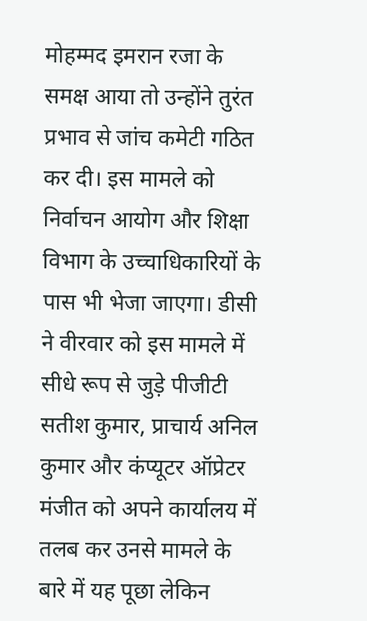मोहम्मद इमरान रजा के समक्ष आया तो उन्होंने तुरंत प्रभाव से जांच कमेटी गठित कर दी। इस मामले को निर्वाचन आयोग और शिक्षा विभाग के उच्चाधिकारियों के पास भी भेजा जाएगा। डीसी ने वीरवार को इस मामले में सीधे रूप से जुड़े पीजीटी सतीश कुमार, प्राचार्य अनिल कुमार और कंप्यूटर ऑप्रेटर मंजीत को अपने कार्यालय में तलब कर उनसे मामले के बारे में यह पूछा लेकिन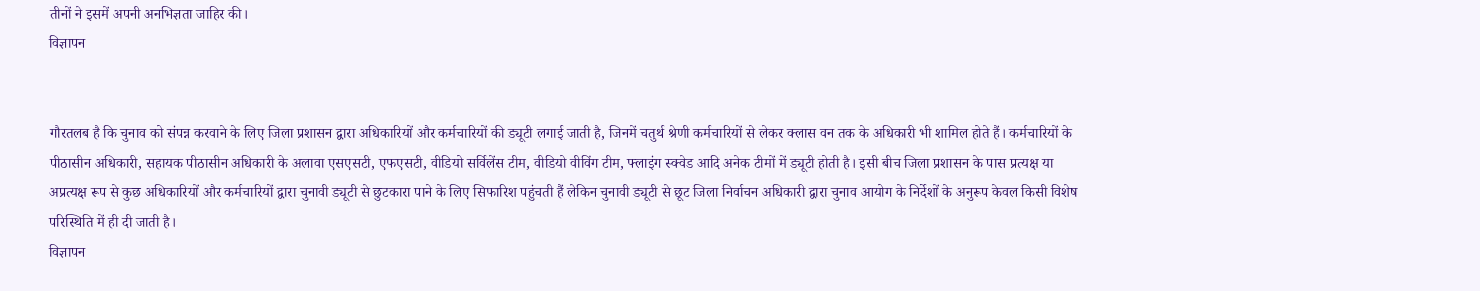तीनों ने इसमें अपनी अनभिज्ञता जाहिर की।
विज्ञापन


गौरतलब है कि चुनाव को संपन्न करवाने के लिए जिला प्रशासन द्वारा अधिकारियों और कर्मचारियों की ड्यूटी लगाई जाती है, जिनमें चतुर्थ श्रेणी कर्मचारियों से लेकर क्लास वन तक के अधिकारी भी शामिल होते हैं। कर्मचारियों के पीठासीन अधिकारी, सहायक पीठासीन अधिकारी के अलावा एसएसटी, एफएसटी, वीडियो सर्विलेंस टीम, वीडियो वीविंग टीम, फ्लाइंग स्क्वेड आदि अनेक टीमों में ड्यूटी होती है। इसी बीच जिला प्रशासन के पास प्रत्यक्ष या अप्रत्यक्ष रूप से कुछ अधिकारियों और कर्मचारियों द्वारा चुनावी ड्यूटी से छुटकारा पाने के लिए सिफारिश पहुंचती हैं लेकिन चुनावी ड्यूटी से छूट जिला निर्वाचन अधिकारी द्वारा चुनाव आयोग के निर्देशों के अनुरूप केवल किसी विशेष परिस्थिति में ही दी जाती है।
विज्ञापन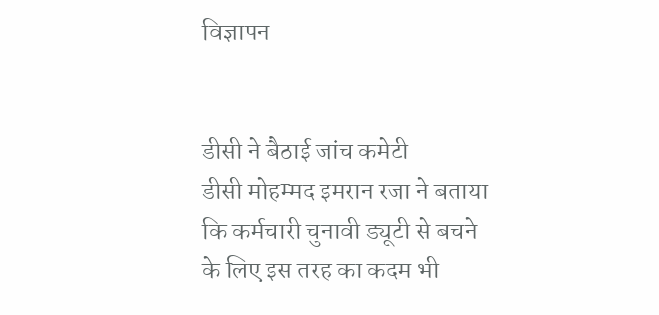विज्ञापन


डीसी ने बैठाई जांच कमेटी
डीसी मोहम्मद इमरान रजा ने बताया कि कर्मचारी चुनावी ड्यूटी से बचने के लिए इस तरह का कदम भी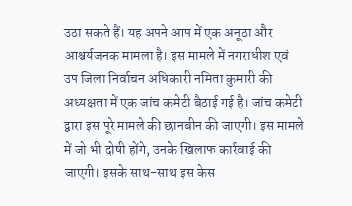उठा सकते हैं। यह अपने आप में एक अनूठा और आश्चर्यजनक मामला है। इस मामले में नगराधीश एवं उप जिला निर्वाचन अधिकारी नमिता कुमारी की अध्यक्षता में एक जांच कमेटी बैठाई गई है। जांच कमेटी द्वारा इस पूरे मामले की छानबीन की जाएगी। इस मामले में जो भी दोषी होंगे, उनके खिलाफ कार्रवाई की जाएगी। इसके साथ-साथ इस केस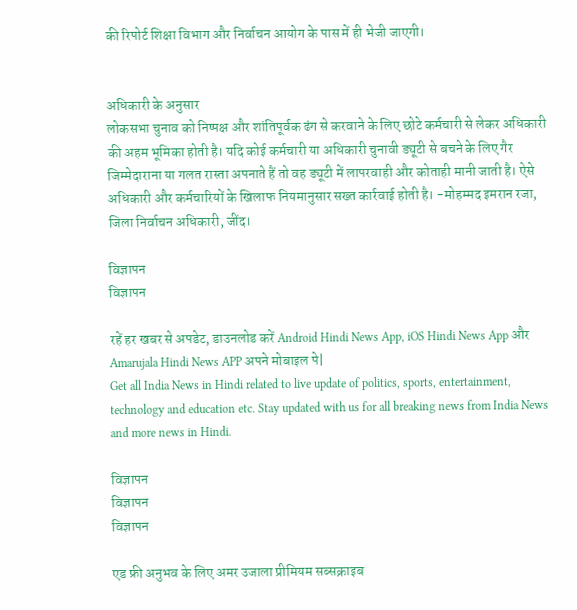की रिपोर्ट शिक्षा विभाग और निर्वाचन आयोग के पास में ही भेजी जाएगी।


अधिकारी के अनुसार
लोकसभा चुनाव को निष्पक्ष और शांतिपूर्वक ढंग से करवाने के लिए छोटे कर्मचारी से लेकर अधिकारी की अहम भूमिका होती है। यदि कोई कर्मचारी या अधिकारी चुनावी ड्यूटी से बचने के लिए गैर जिम्मेदाराना या गलत रास्ता अपनाते हैं तो वह ड्यूटी में लापरवाही और कोताही मानी जाती है। ऐसे अधिकारी और कर्मचारियों के खिलाफ नियमानुसार सख्त कार्रवाई होती है। -मोहम्मद इमरान रजा, जिला निर्वाचन अधिकारी, जींद।

विज्ञापन
विज्ञापन

रहें हर खबर से अपडेट, डाउनलोड करें Android Hindi News App, iOS Hindi News App और Amarujala Hindi News APP अपने मोबाइल पे|
Get all India News in Hindi related to live update of politics, sports, entertainment, technology and education etc. Stay updated with us for all breaking news from India News and more news in Hindi.

विज्ञापन
विज्ञापन
विज्ञापन

एड फ्री अनुभव के लिए अमर उजाला प्रीमियम सब्सक्राइब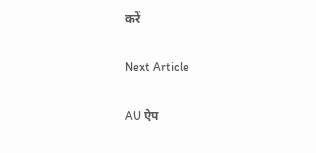करें

Next Article

AU ऐप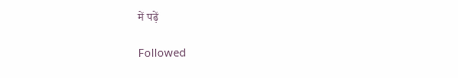में पढ़ें

Followed